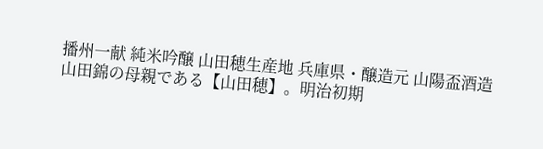播州一献 純米吟醸 山田穂生産地 兵庫県・醸造元 山陽盃酒造山田錦の母親である【山田穂】。明治初期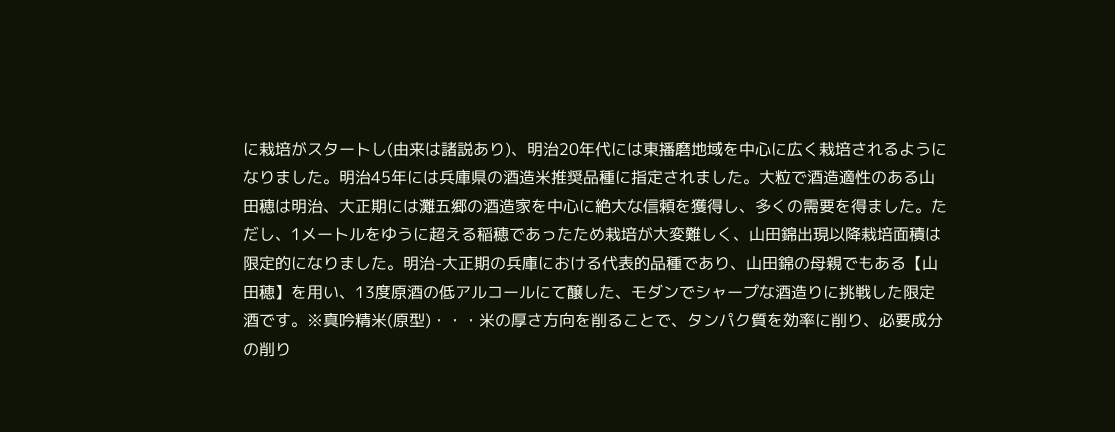に栽培がスタートし(由来は諸説あり)、明治20年代には東播磨地域を中心に広く栽培されるようになりました。明治45年には兵庫県の酒造米推奨品種に指定されました。大粒で酒造適性のある山田穂は明治、大正期には灘五郷の酒造家を中心に絶大な信頼を獲得し、多くの需要を得ました。ただし、1メートルをゆうに超える稲穂であったため栽培が大変難しく、山田錦出現以降栽培面積は限定的になりました。明治-大正期の兵庫における代表的品種であり、山田錦の母親でもある【山田穂】を用い、13度原酒の低アルコールにて醸した、モダンでシャープな酒造りに挑戦した限定酒です。※真吟精米(原型)・・・米の厚さ方向を削ることで、タンパク質を効率に削り、必要成分の削り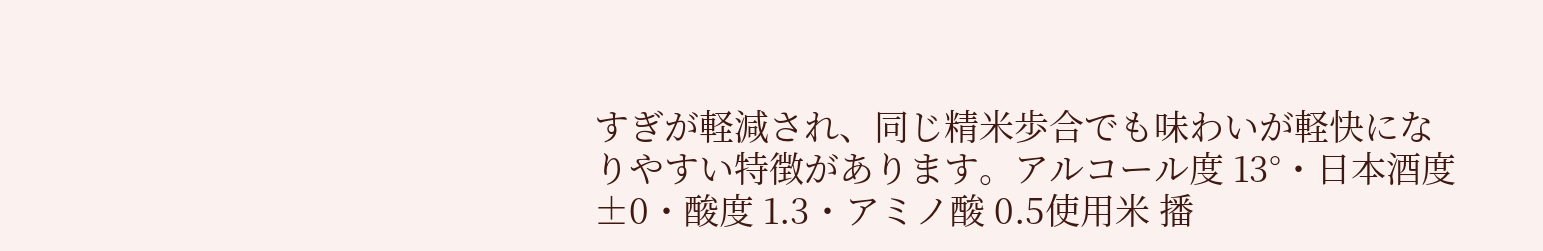すぎが軽減され、同じ精米歩合でも味わいが軽快になりやすい特徴があります。アルコール度 13°・日本酒度 ±0・酸度 1.3・アミノ酸 0.5使用米 播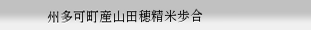州多可町産山田穂精米歩合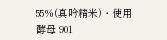55%(真吟精米)・使用酵母 901